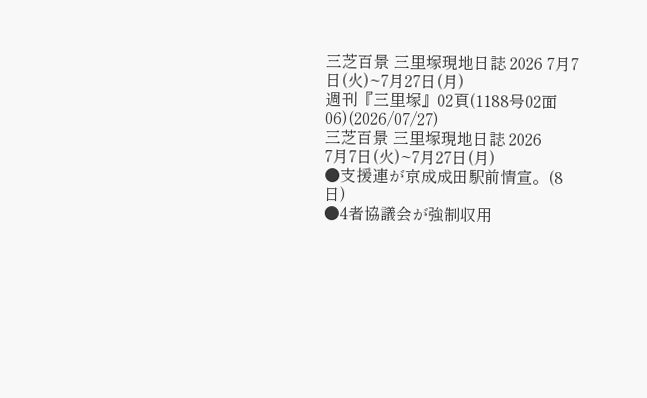三芝百景 三里塚現地日誌 2026 7月7日(火)~7月27日(月)
週刊『三里塚』02頁(1188号02面06)(2026/07/27)
三芝百景 三里塚現地日誌 2026
7月7日(火)~7月27日(月)
●支援連が京成成田駅前情宣。(8日)
●4者協議会が強制収用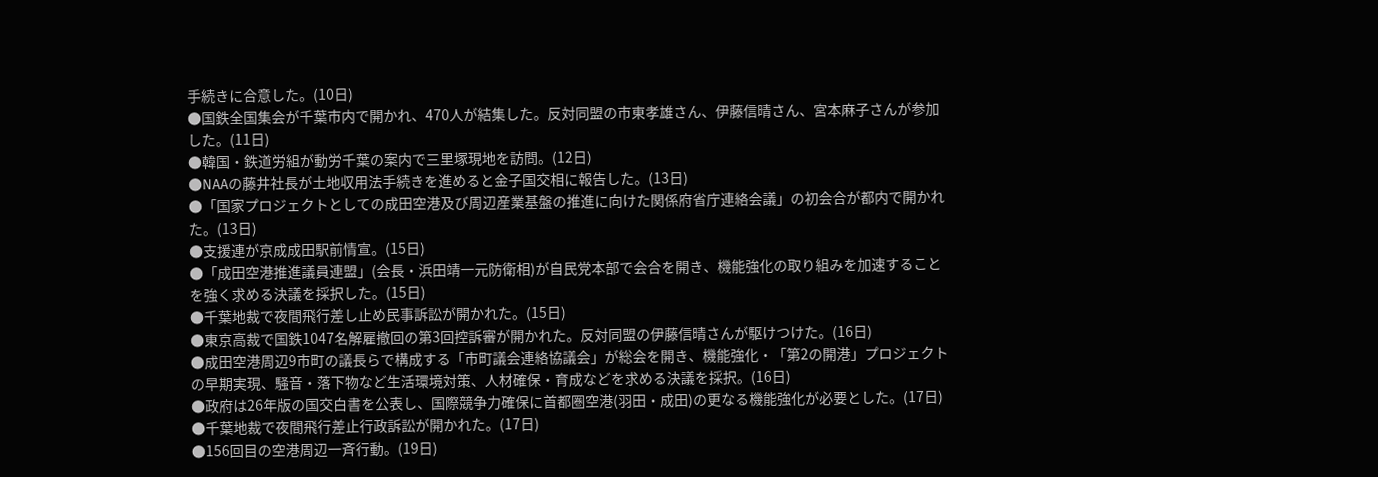手続きに合意した。(10日)
●国鉄全国集会が千葉市内で開かれ、470人が結集した。反対同盟の市東孝雄さん、伊藤信晴さん、宮本麻子さんが参加した。(11日)
●韓国・鉄道労組が動労千葉の案内で三里塚現地を訪問。(12日)
●NAAの藤井社長が土地収用法手続きを進めると金子国交相に報告した。(13日)
●「国家プロジェクトとしての成田空港及び周辺産業基盤の推進に向けた関係府省庁連絡会議」の初会合が都内で開かれた。(13日)
●支援連が京成成田駅前情宣。(15日)
●「成田空港推進議員連盟」(会長・浜田靖一元防衛相)が自民党本部で会合を開き、機能強化の取り組みを加速することを強く求める決議を採択した。(15日)
●千葉地裁で夜間飛行差し止め民事訴訟が開かれた。(15日)
●東京高裁で国鉄1047名解雇撤回の第3回控訴審が開かれた。反対同盟の伊藤信晴さんが駆けつけた。(16日)
●成田空港周辺9市町の議長らで構成する「市町議会連絡協議会」が総会を開き、機能強化・「第2の開港」プロジェクトの早期実現、騒音・落下物など生活環境対策、人材確保・育成などを求める決議を採択。(16日)
●政府は26年版の国交白書を公表し、国際競争力確保に首都圏空港(羽田・成田)の更なる機能強化が必要とした。(17日)
●千葉地裁で夜間飛行差止行政訴訟が開かれた。(17日)
●156回目の空港周辺一斉行動。(19日)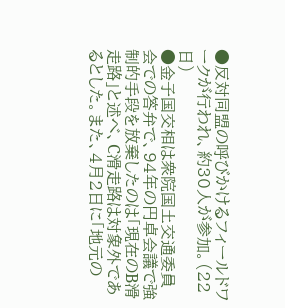●反対同盟の呼びかけるフィールドワークが行われ、約30人が参加。(22日)
●金子国交相は衆院国土交通委員会での答弁で、94年の円卓会議で強制的手段を放棄したのは「現在のB滑走路」と述べ、C滑走路は対象外であるとした。また、4月2日に「地元の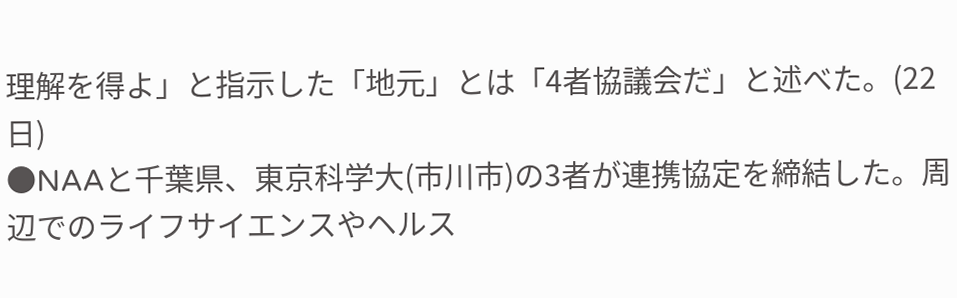理解を得よ」と指示した「地元」とは「4者協議会だ」と述べた。(22日)
●NAAと千葉県、東京科学大(市川市)の3者が連携協定を締結した。周辺でのライフサイエンスやヘルス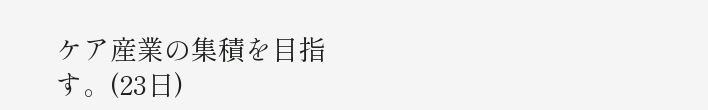ケア産業の集積を目指す。(23日)